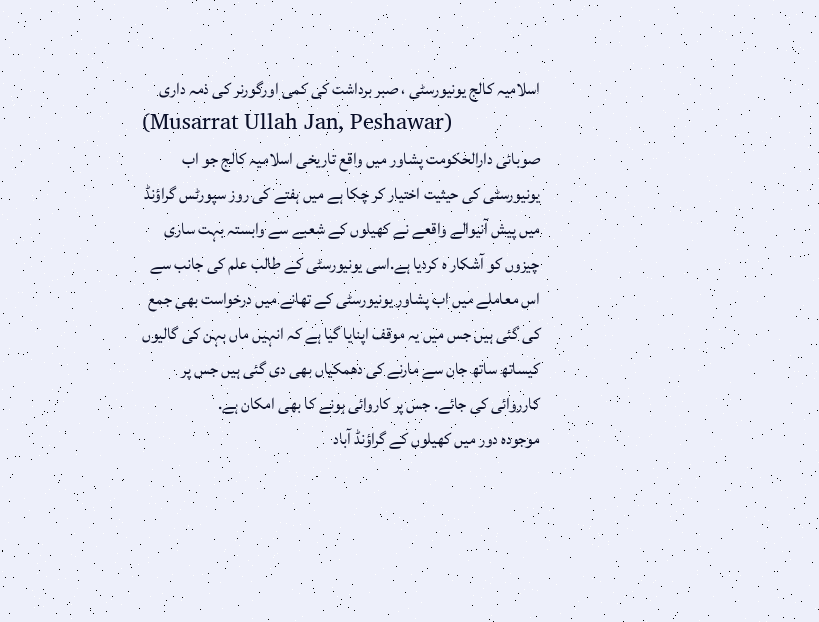اسلامیہ کالج یونیورسٹی ، صبر برداشت کی کمی اورگورنر کی ذمہ داری
(Musarrat Ullah Jan, Peshawar)
صوبائی دارالحکومت پشاور میں واقع تاریخی اسلامیہ کالج جو اب یونیورسٹی کی حیثیت اختیار کر چکا ہے میں ہفتے کی روز سپورٹس گراؤنڈ میں پیش آنیوالے واقعے نے کھیلوں کے شعبے سے وابستہ بہت ساری چیزوں کو آشکار ہ کردیا ہے.اسی یونیورسٹی کے طالب علم کی جانب سے اس معاملے میں اب پشاور یونیورسٹی کے تھانے میں درخواست بھی جمع کی گئی ہیں جس میں یہ موقف اپنایا گیا ہے کہ انہیں ماں بہن کی گالیوں کیساتھ ساتھ جان سے مارنے کی دھمکیاں بھی دی گئی ہیں جس پر کارروائی کی جائے. جس پر کاروائی ہونے کا بھی امکان ہے.
موجودہ دور میں کھیلوں کے گراؤنڈ آباد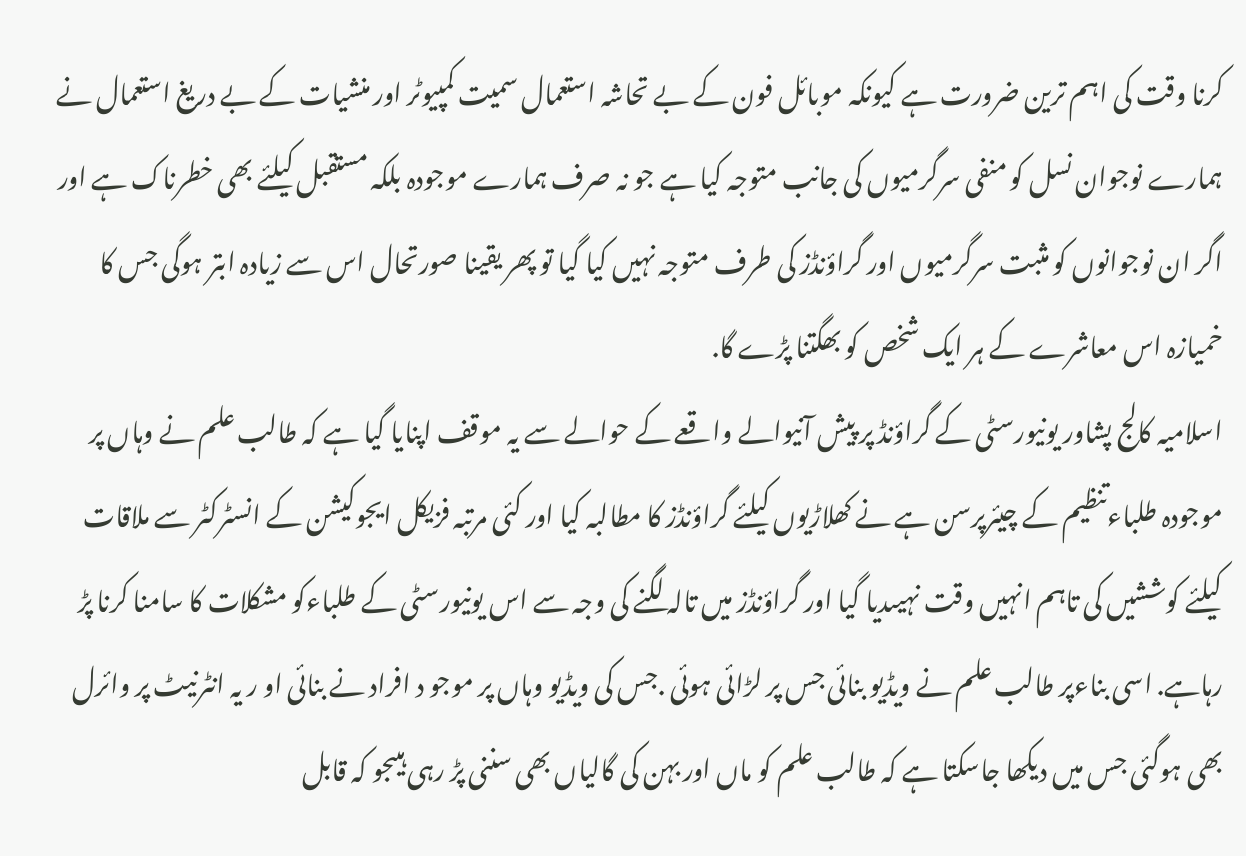کرنا وقت کی اہم ترین ضرورت ہے کیونکہ موبائل فون کے بے تحاشہ استعمال سمیت کمپیوٹر اور منشیات کے بے دریغ استعمال نے ہمارے نوجوان نسل کو منفی سرگرمیوں کی جانب متوجہ کیا ہے جو نہ صرف ہمارے موجودہ بلکہ مستقبل کیلئے بھی خطرناک ہے اور اگر ان نوجوانوں کو مثبت سرگرمیوں اور گراؤنڈز کی طرف متوجہ نہیں کیا گیا تو پھر یقینا صورتحال اس سے زیادہ ابتر ہوگی جس کا خمیازہ اس معاشرے کے ہر ایک شخص کو بھگتنا پڑے گا.
اسلامیہ کالج پشاور یونیورسٹی کے گراؤنڈ پر پیش آنیوالے واقعے کے حوالے سے یہ موقف اپنایا گیا ہے کہ طالب علم نے وہاں پر موجودہ طلباءتنظیم کے چیئرپرسن ہے نے کھلاڑیوں کیلئے گراؤنڈز کا مطالبہ کیا اور کئی مرتبہ فزیکل ایجوکیشن کے انسٹرکٹر سے ملاقات کیلئے کوششیں کی تاہم انہیں وقت نہیںدیا گیا اور گراؤنڈز میں تالہ لگنے کی وجہ سے اس یونیورسٹی کے طلباءکو مشکلات کا سامنا کرنا پڑ رہاہے. اسی بناءپر طالب علم نے ویڈیو بنائی جس پر لڑائی ہوئی .جس کی ویڈیو وہاں پر موجو د افراد نے بنائی او ر یہ انٹرنیٹ پر وائرل بھی ہوگئی جس میں دیکھا جاسکتا ہے کہ طالب علم کو ماں اور بہن کی گالیاں بھی سننی پڑ رہی ہیںجو کہ قابل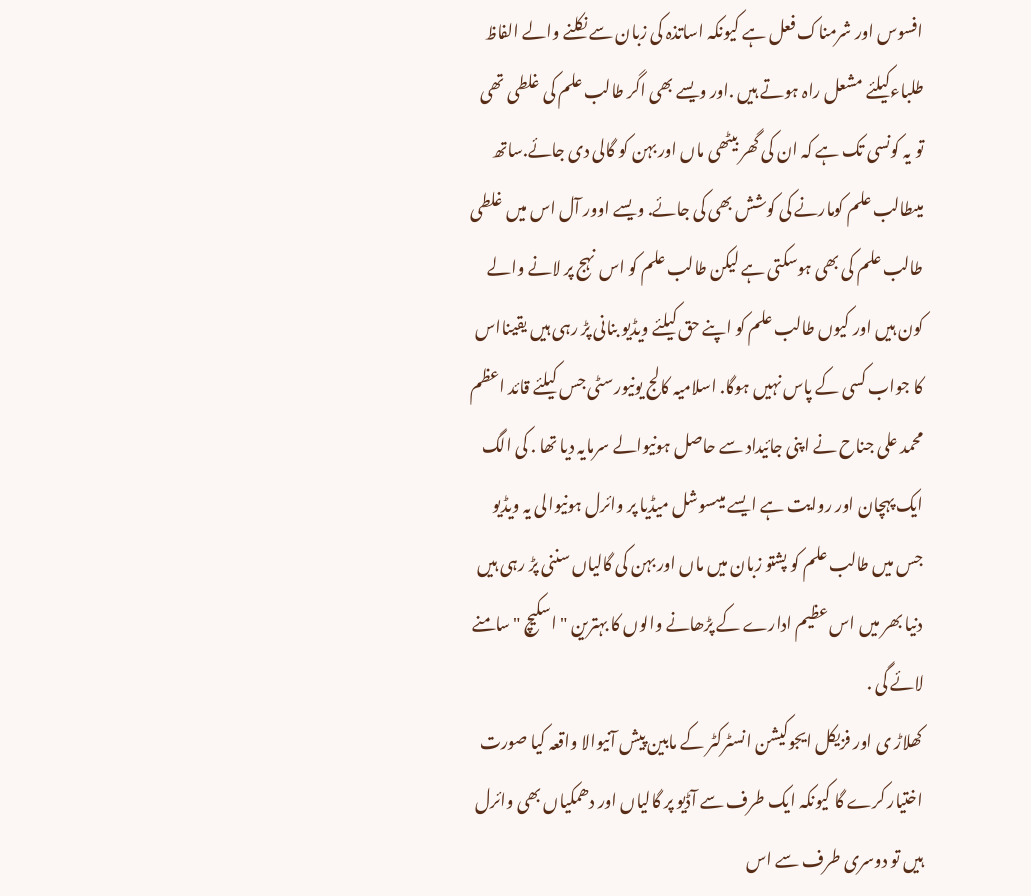افسوس اور شرمناک فعل ہے کیونکہ اساتذہ کی زبان سے نکلنے والے الفاظ طلباءکیلئے مشعل راہ ہوتے ہیں .اور ویسے بھی اگر طالب علم کی غلطی تھی تو یہ کونسی تک ہے کہ ان کی گھر بیٹھی ماں اور بہن کو گالی دی جائے.ساتھ میںطالب علم کومارنے کی کوشش بھی کی جائے. ویسے اوور آل اس میں غلطی طالب علم کی بھی ہوسکتی ہے لیکن طالب علم کو اس نہج پر لانے والے کون ہیں اور کیوں طالب علم کو اپنے حق کیلئے ویڈیو بنانی پڑ رہی ہیں یقینااس کا جواب کسی کے پاس نہیں ہوگا. اسلامیہ کالج یونیورسٹی جس کیلئے قائد اعظم محمد علی جناح نے اپنی جائیداد سے حاصل ہونیوالے سرمایہ دیا تھا . کی الگ ایک پہچان اور روایت ہے ایسے میںسوشل میڈیا پر وائرل ہونیوالی یہ ویڈیو جس میں طالب علم کو پشتو زبان میں ماں اور بہن کی گالیاں سننی پڑ رہی ہیں دنیا بھر میں اس عظیم ادارے کے پڑھانے والوں کا بہترین " اسکیچ "سامنے لائے گی .
کھلاڑ ی اور فزیکل ایجوکیشن انسٹرکٹر کے مابین پیش آنیوالا واقعہ کیا صورت اختیار کرے گا کیونکہ ایک طرف سے آڈیو پر گالیاں اور دھمکیاں بھی وائرل ہیں تو دوسری طرف سے اس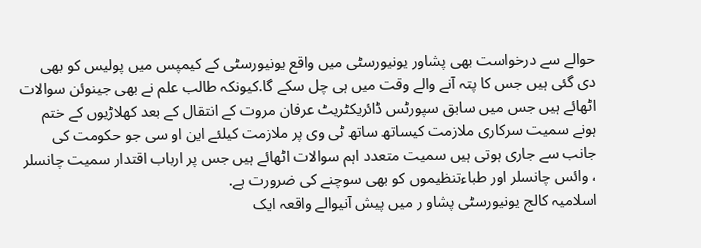حوالے سے درخواست بھی پشاور یونیورسٹی میں واقع یونیورسٹی کے کیمپس میں پولیس کو بھی دی گئی ہیں جس کا پتہ آنے والے وقت میں ہی چل سکے گا.کیونکہ طالب علم نے بھی جینوئن سوالات اٹھائے ہیں جس میں سابق سپورٹس ڈائریکٹریٹ عرفان مروت کے انتقال کے بعد کھلاڑیوں کے ختم ہونے سمیت سرکاری ملازمت کیساتھ ساتھ ٹی وی پر ملازمت کیلئے این او سی جو حکومت کی جانب سے جاری ہوتی ہیں سمیت متعدد اہم سوالات اٹھائے ہیں جس پر ارباب اقتدار سمیت چانسلر ، وائس چانسلر اور طباءتنظیموں کو بھی سوچنے کی ضرورت ہے.
اسلامیہ کالج یونیورسٹی پشاو ر میں پیش آنیوالے واقعہ ایک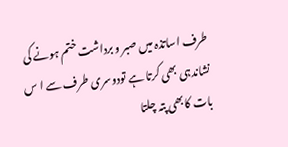طرف اساتذہ میں صبر و برداشت ختم ہونے کی نشاندہی بھی کرتا ہے تودوسری طرف سے ا س بات کابھی پتہ چلتا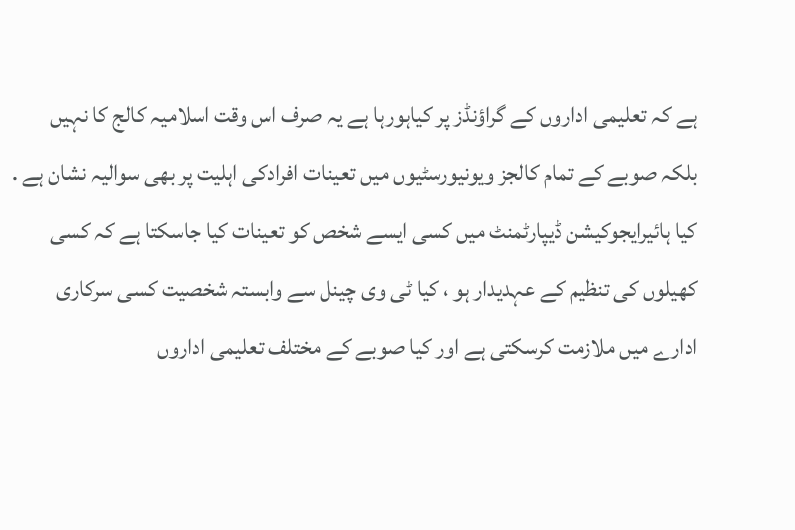ہے کہ تعلیمی اداروں کے گراؤنڈز پر کیاہورہا ہے یہ صرف اس وقت اسلامیہ کالج کا نہیں بلکہ صوبے کے تمام کالجز ویونیورسٹیوں میں تعینات افرادکی اہلیت پر بھی سوالیہ نشان ہے .
کیا ہائیرایجوکیشن ڈیپارٹمنٹ میں کسی ایسے شخص کو تعینات کیا جاسکتا ہے کہ کسی کھیلوں کی تنظیم کے عہدیدار ہو ، کیا ٹی وی چینل سے وابستہ شخصیت کسی سرکاری ادارے میں ملازمت کرسکتی ہے اور کیا صوبے کے مختلف تعلیمی اداروں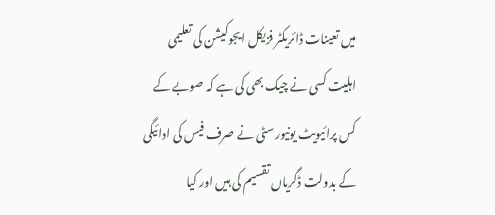میں تعینات ڈائریکٹر فزیکل ایجوکیشن کی تعلیمی اہلیت کسی نے چیک بھی کی ہے کہ صوبے کے کس پرائیویٹ یونیورسٹی نے صرف فیس کی ادائیگی کے بدولت ڈگریاں تقسیم کی ہیں اور کیا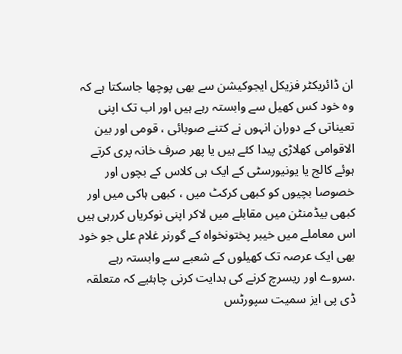ان ڈائریکٹر فزیکل ایجوکیشن سے بھی پوچھا جاسکتا ہے کہ وہ خود کس کھیل سے وابستہ رہے ہیں اور اب تک اپنی تعیناتی کے دوران انہوں نے کتنے صوبائی ، قومی اور بین الاقوامی کھلاڑی پیدا کئے ہیں یا پھر صرف خانہ پری کرتے ہوئے کالج یا یونیورسٹی کے ایک ہی کلاس کے بچوں اور خصوصا بچیوں کو کبھی کرکٹ میں ، کبھی ہاکی میں اور کبھی بیڈمنٹن میں مقابلے میں لاکر اپنی نوکریاں کررہی ہیں اس معاملے میں خیبر پختونخواہ کے گورنر غلام علی جو خود بھی ایک عرصہ تک کھیلوں کے شعبے سے وابستہ رہے .سروے اور ریسرچ کرنے کی ہدایت کرنی چاہئیے کہ متعلقہ ڈی پی ایز سمیت سپورٹس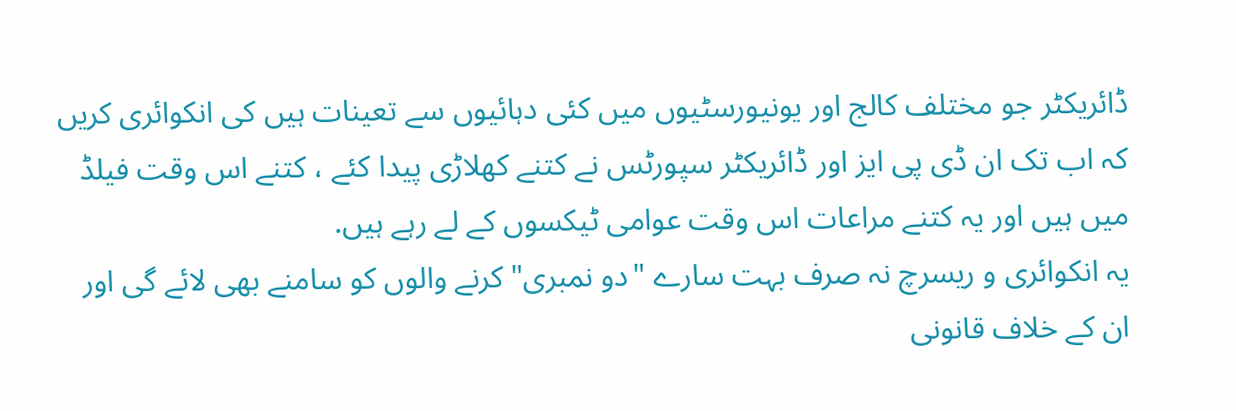ڈائریکٹر جو مختلف کالج اور یونیورسٹیوں میں کئی دہائیوں سے تعینات ہیں کی انکوائری کریں کہ اب تک ان ڈی پی ایز اور ڈائریکٹر سپورٹس نے کتنے کھلاڑی پیدا کئے ، کتنے اس وقت فیلڈ میں ہیں اور یہ کتنے مراعات اس وقت عوامی ٹیکسوں کے لے رہے ہیں.
یہ انکوائری و ریسرچ نہ صرف بہت سارے "دو نمبری" کرنے والوں کو سامنے بھی لائے گی اور ان کے خلاف قانونی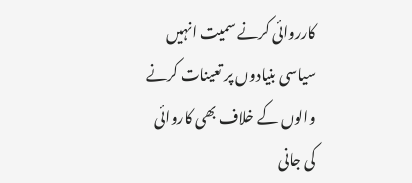کارروائی کرنے سمیت انہیں سیاسی بنیادوں پر تعینات کرنے والوں کے خلاف بھی کاروائی کی جانی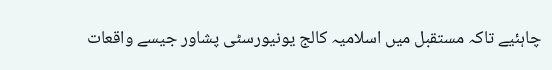چاہئیے تاکہ مستقبل میں اسلامیہ کالج یونیورسٹی پشاور جیسے واقعات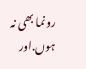رونما بھی نہ ہوں.اور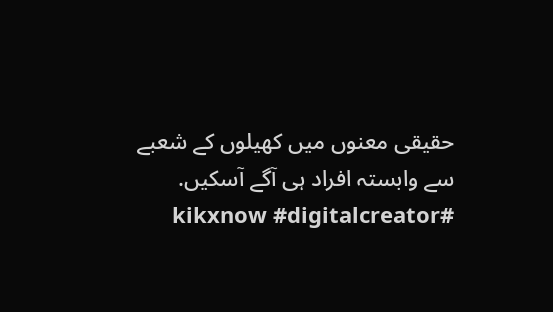حقیقی معنوں میں کھیلوں کے شعبے سے وابستہ افراد ہی آگے آسکیں. #kikxnow #digitalcreator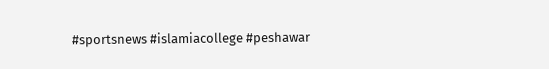#sportsnews #islamiacollege #peshawar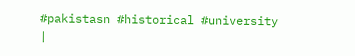#pakistasn #historical #university
|